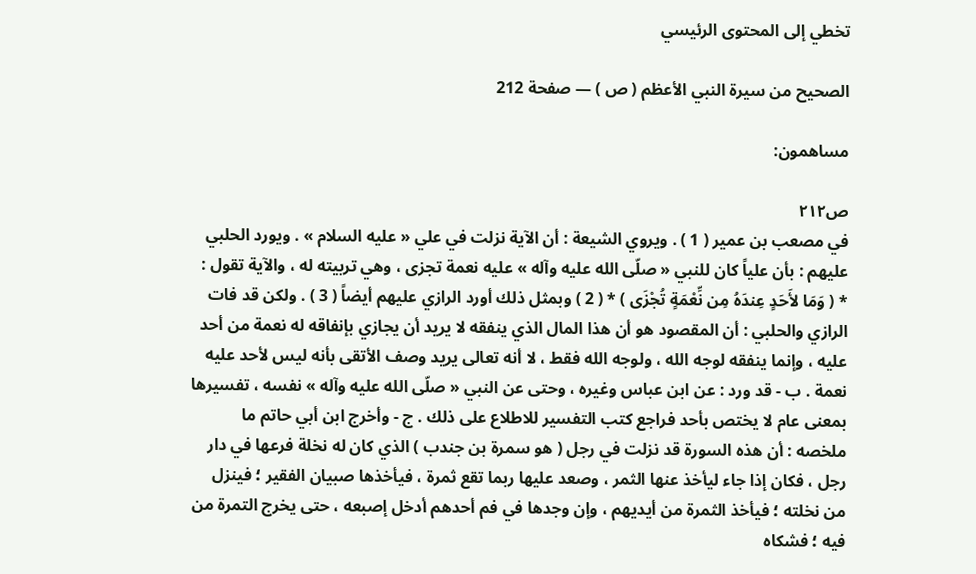تخطي إلى المحتوى الرئيسي

الصحيح من سيرة النبي الأعظم ( ص ) — صفحة 212

مساهمون:

ص٢١٢
في مصعب بن عمير ( 1 ) . ويروي الشيعة : أن الآية نزلت في علي « عليه السلام » . ويورد الحلبي عليهم : بأن علياً كان للنبي « صلّى الله عليه وآله » عليه نعمة تجزى ، وهي تربيته له ، والآية تقول : * ( وَمَا لأَحَدٍ عِندَهُ مِن نِّعْمَةٍ تُجْزَى ) * ( 2 ) وبمثل ذلك أورد الرازي عليهم أيضاً ( 3 ) . ولكن قد فات الرازي والحلبي : أن المقصود هو أن هذا المال الذي ينفقه لا يريد أن يجازي بإنفاقه له نعمة من أحد عليه ، وإنما ينفقه لوجه الله ، ولوجه الله فقط ، لا أنه تعالى يريد وصف الأتقى بأنه ليس لأحد عليه نعمة . ب - قد ورد : عن ابن عباس وغيره ، وحتى عن النبي « صلّى الله عليه وآله » نفسه ، تفسيرها بمعنى عام لا يختص بأحد فراجع كتب التفسير للاطلاع على ذلك . ج - وأخرج ابن أبي حاتم ما ملخصه : أن هذه السورة قد نزلت في رجل ( هو سمرة بن جندب ) الذي كان له نخلة فرعها في دار رجل ، فكان إذا جاء ليأخذ عنها الثمر ، وصعد عليها ربما تقع ثمرة ، فيأخذها صبيان الفقير ؛ فينزل من نخلته ؛ فيأخذ الثمرة من أيديهم ، وإن وجدها في فم أحدهم أدخل إصبعه ، حتى يخرج التمرة من فيه ؛ فشكاه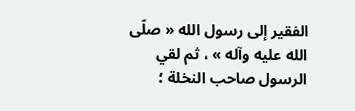الفقير إلى رسول الله « صلّى الله عليه وآله » ، ثم لقي الرسول صاحب النخلة ؛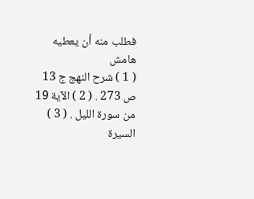فطلب منه أن يعطيه
هامش
( 1 ) شرح النهج ج 13 ص 273 . ( 2 ) الآية 19 من سورة الليل . ( 3 ) السيرة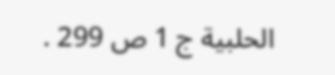الحلبية ج 1 ص 299 .